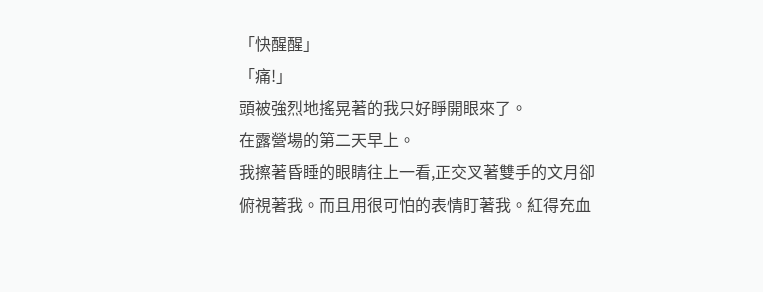「快醒醒」
「痛!」
頭被強烈地搖晃著的我只好睜開眼來了。
在露營場的第二天早上。
我擦著昏睡的眼睛往上一看,正交叉著雙手的文月卻俯視著我。而且用很可怕的表情盯著我。紅得充血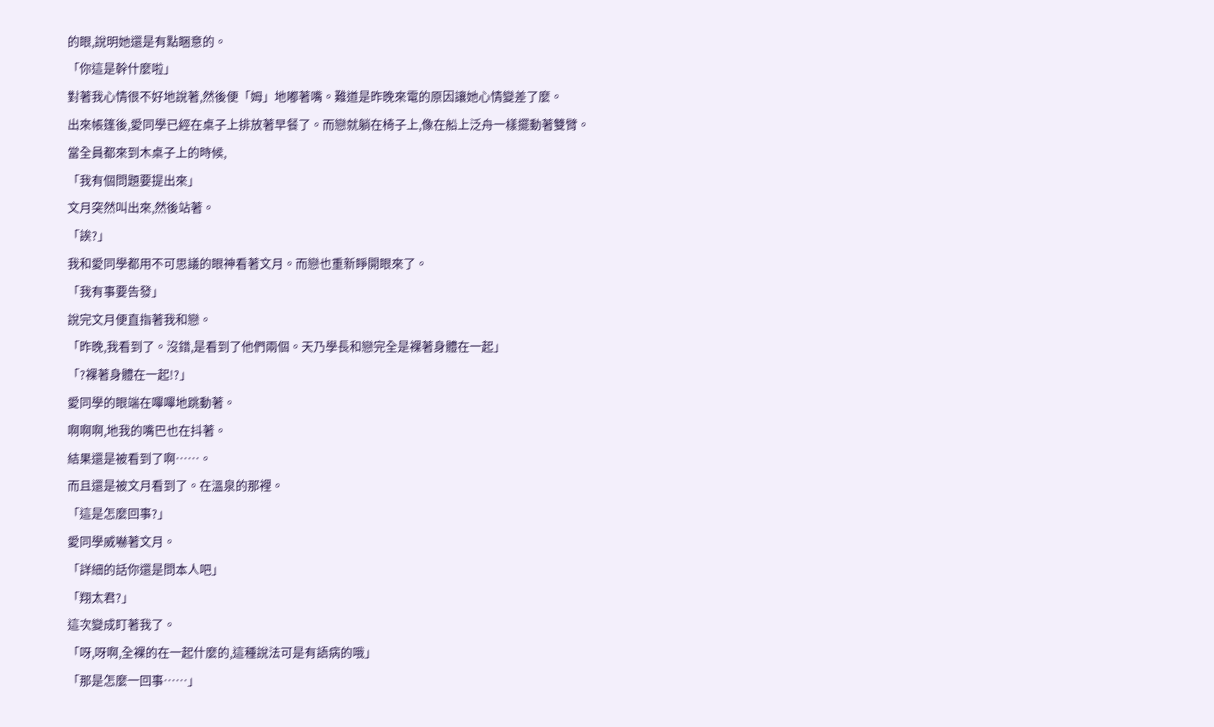的眼,說明她還是有點睏意的。
「你這是幹什麼啦」
對著我心情很不好地說著,然後便「姆」地嘟著嘴。難道是昨晚來電的原因讓她心情變差了麼。
出來帳篷後,愛同學已經在桌子上排放著早餐了。而戀就躺在椅子上,像在船上泛舟一樣擺動著雙臂。
當全員都來到木桌子上的時候,
「我有個問題要提出來」
文月突然叫出來,然後站著。
「誒?」
我和愛同學都用不可思議的眼神看著文月。而戀也重新睜開眼來了。
「我有事要告發」
說完文月便直指著我和戀。
「昨晚,我看到了。沒錯,是看到了他們兩個。天乃學長和戀完全是裸著身體在一起」
「?裸著身體在一起!?」
愛同學的眼端在嗶嗶地跳動著。
啊啊啊,地我的嘴巴也在抖著。
結果還是被看到了啊……。
而且還是被文月看到了。在溫泉的那裡。
「這是怎麼回事?」
愛同學威嚇著文月。
「詳細的話你還是問本人吧」
「翔太君?」
這次變成盯著我了。
「呀,呀啊,全裸的在一起什麼的,這種說法可是有語病的哦」
「那是怎麼一回事……」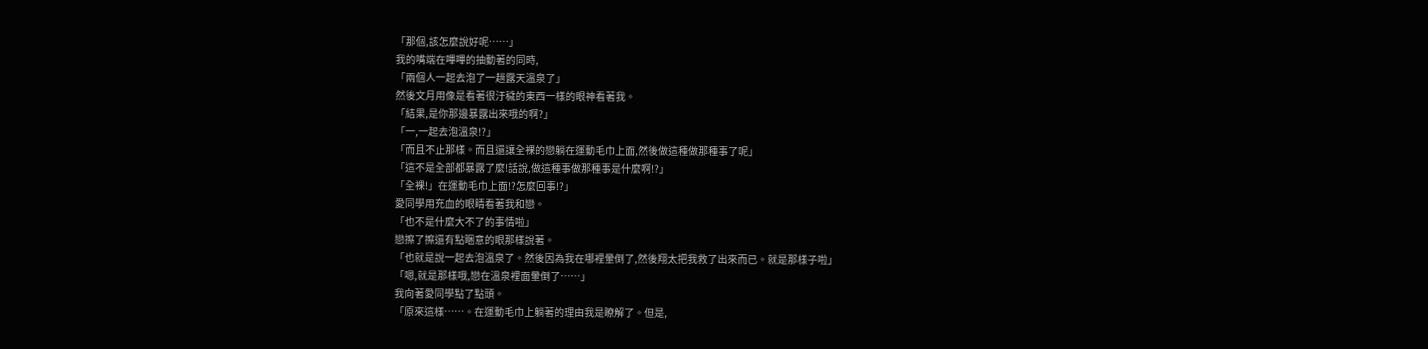「那個,該怎麼說好呢……」
我的嘴端在嗶嗶的抽動著的同時,
「兩個人一起去泡了一趟露天溫泉了」
然後文月用像是看著很汙穢的東西一樣的眼神看著我。
「結果,是你那邊暴露出來哦的啊?」
「一,一起去泡溫泉!?」
「而且不止那樣。而且還讓全裸的戀躺在運動毛巾上面,然後做這種做那種事了呢」
「這不是全部都暴露了麼!話說,做這種事做那種事是什麼啊!?」
「全裸!」在運動毛巾上面!?怎麼回事!?」
愛同學用充血的眼睛看著我和戀。
「也不是什麼大不了的事情啦」
戀擦了擦還有點睏意的眼那樣說著。
「也就是說一起去泡溫泉了。然後因為我在哪裡暈倒了,然後翔太把我救了出來而已。就是那樣子啦」
「嗯,就是那樣哦,戀在溫泉裡面暈倒了……」
我向著愛同學點了點頭。
「原來這樣……。在運動毛巾上躺著的理由我是瞭解了。但是,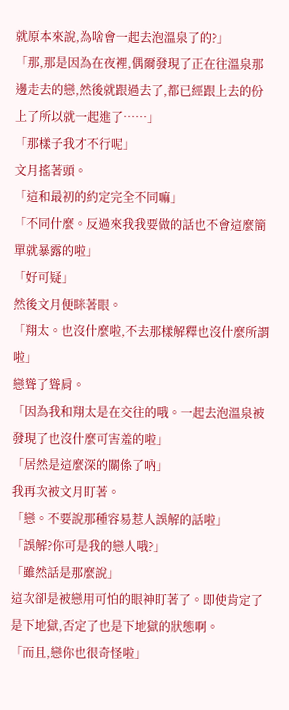就原本來說,為啥會一起去泡溫泉了的?」
「那,那是因為在夜裡,偶爾發現了正在往溫泉那邊走去的戀,然後就跟過去了,都已經跟上去的份上了所以就一起進了……」
「那樣子我才不行呢」
文月搖著頭。
「這和最初的約定完全不同嘛」
「不同什麼。反過來我我要做的話也不會這麼簡單就暴露的啦」
「好可疑」
然後文月便眯著眼。
「翔太。也沒什麼啦,不去那樣解釋也沒什麼所謂啦」
戀聳了聳肩。
「因為我和翔太是在交往的哦。一起去泡溫泉被發現了也沒什麼可害羞的啦」
「居然是這麼深的關係了吶」
我再次被文月盯著。
「戀。不要說那種容易惹人誤解的話啦」
「誤解?你可是我的戀人哦?」
「雖然話是那麼說」
這次卻是被戀用可怕的眼神盯著了。即使肯定了是下地獄,否定了也是下地獄的狀態啊。
「而且,戀你也很奇怪啦」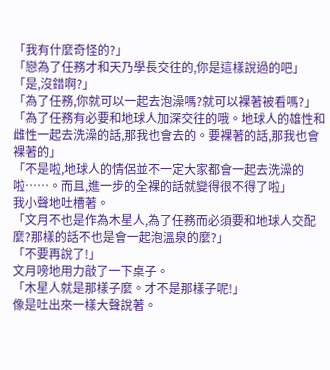「我有什麼奇怪的?」
「戀為了任務才和天乃學長交往的,你是這樣說過的吧」
「是,沒錯啊?」
「為了任務,你就可以一起去泡澡嗎?就可以裸著被看嗎?」
「為了任務有必要和地球人加深交往的哦。地球人的雄性和雌性一起去洗澡的話,那我也會去的。要裸著的話,那我也會裸著的」
「不是啦,地球人的情侶並不一定大家都會一起去洗澡的啦……。而且,進一步的全裸的話就變得很不得了啦」
我小聲地吐槽著。
「文月不也是作為木星人,為了任務而必須要和地球人交配麼?那樣的話不也是會一起泡溫泉的麼?」
「不要再說了!」
文月嗙地用力敲了一下桌子。
「木星人就是那樣子麼。才不是那樣子呢!」
像是吐出來一樣大聲說著。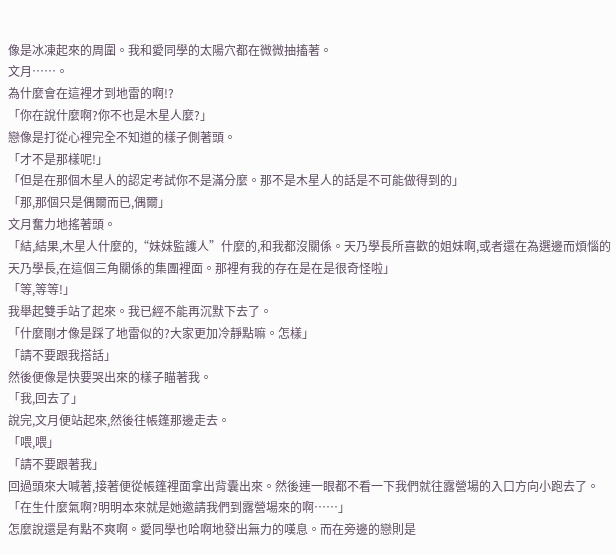像是冰凍起來的周圍。我和愛同學的太陽穴都在微微抽搐著。
文月……。
為什麼會在這裡才到地雷的啊!?
「你在說什麼啊?你不也是木星人麼?」
戀像是打從心裡完全不知道的樣子側著頭。
「才不是那樣呢!」
「但是在那個木星人的認定考試你不是滿分麼。那不是木星人的話是不可能做得到的」
「那,那個只是偶爾而已,偶爾」
文月奮力地搖著頭。
「結,結果,木星人什麼的,“妹妹監護人”什麼的,和我都沒關係。天乃學長所喜歡的姐妹啊,或者還在為選邊而煩惱的天乃學長,在這個三角關係的集團裡面。那裡有我的存在是在是很奇怪啦」
「等,等等!」
我舉起雙手站了起來。我已經不能再沉默下去了。
「什麼剛才像是踩了地雷似的?大家更加冷靜點嘛。怎樣」
「請不要跟我搭話」
然後便像是快要哭出來的樣子瞄著我。
「我,回去了」
說完,文月便站起來,然後往帳篷那邊走去。
「喂,喂」
「請不要跟著我」
回過頭來大喊著,接著便從帳篷裡面拿出背囊出來。然後連一眼都不看一下我們就往露營場的入口方向小跑去了。
「在生什麼氣啊?明明本來就是她邀請我們到露營場來的啊……」
怎麼說還是有點不爽啊。愛同學也哈啊地發出無力的嘆息。而在旁邊的戀則是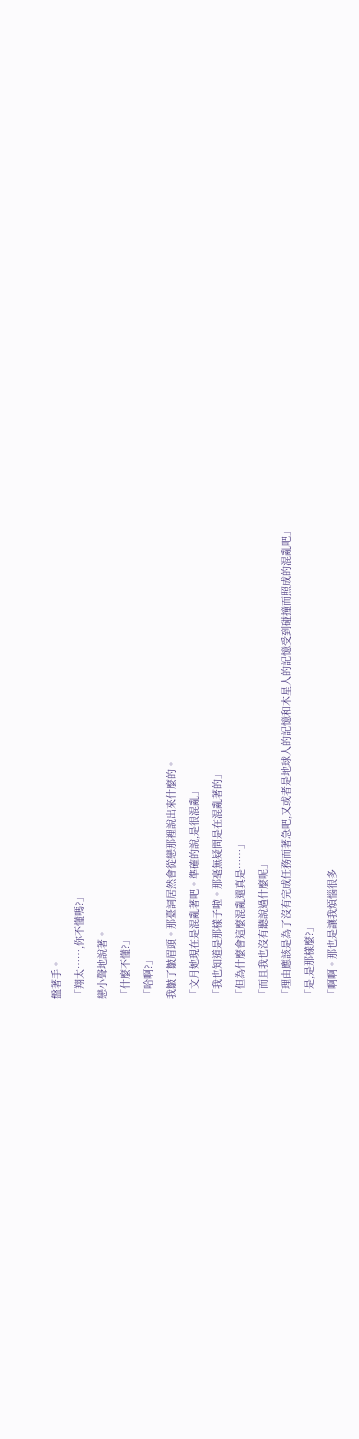盤著手。
「翔太……,你不懂嗎?」
戀小聲地說著。
「什麼不懂?」
「哈啊?」
我皺了皺眉頭。那臺詞居然會從戀那裡說出來什麼的。
「文月她現在是混亂著吧。準確的說,是很混亂」
「我也知道是那樣子啦。那毫無疑問是在混亂著的」
「但為什麼會這麼混亂還真是……」
「而且我也沒有聽說過什麼呢」
「理由應該是為了沒有完成任務而著急吧,又或者是地球人的記憶和木星人的記憶受到碰撞而照成的混亂吧」
「是,是那樣麼?」
「啊啊。那也是讓我煩惱很多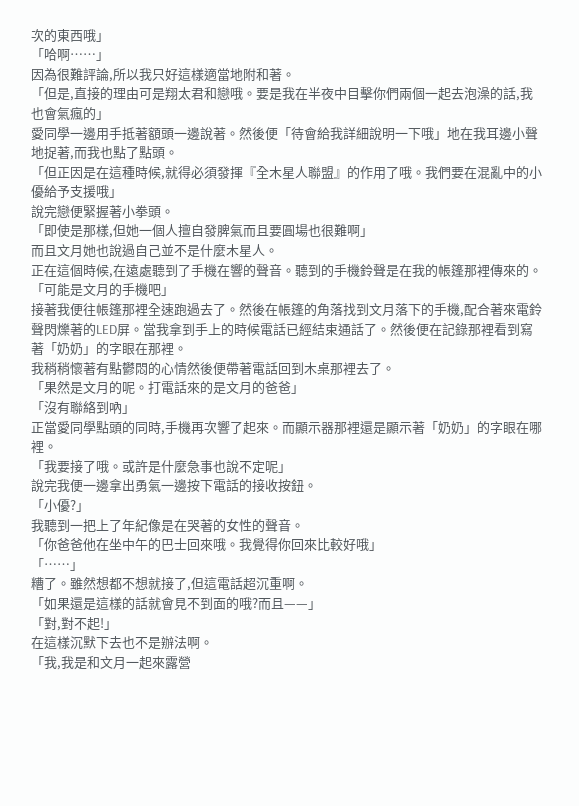次的東西哦」
「哈啊……」
因為很難評論,所以我只好這樣適當地附和著。
「但是,直接的理由可是翔太君和戀哦。要是我在半夜中目擊你們兩個一起去泡澡的話,我也會氣瘋的」
愛同學一邊用手抵著額頭一邊說著。然後便「待會給我詳細說明一下哦」地在我耳邊小聲地捉著,而我也點了點頭。
「但正因是在這種時候,就得必須發揮『全木星人聯盟』的作用了哦。我們要在混亂中的小優給予支援哦」
說完戀便緊握著小拳頭。
「即使是那樣,但她一個人擅自發脾氣而且要圓場也很難啊」
而且文月她也說過自己並不是什麼木星人。
正在這個時候,在遠處聽到了手機在響的聲音。聽到的手機鈴聲是在我的帳篷那裡傳來的。
「可能是文月的手機吧」
接著我便往帳篷那裡全速跑過去了。然後在帳篷的角落找到文月落下的手機,配合著來電鈴聲閃爍著的LED屏。當我拿到手上的時候電話已經結束通話了。然後便在記錄那裡看到寫著「奶奶」的字眼在那裡。
我稍稍懷著有點鬱悶的心情然後便帶著電話回到木桌那裡去了。
「果然是文月的呢。打電話來的是文月的爸爸」
「沒有聯絡到吶」
正當愛同學點頭的同時,手機再次響了起來。而顯示器那裡還是顯示著「奶奶」的字眼在哪裡。
「我要接了哦。或許是什麼急事也說不定呢」
說完我便一邊拿出勇氣一邊按下電話的接收按鈕。
「小優?」
我聽到一把上了年紀像是在哭著的女性的聲音。
「你爸爸他在坐中午的巴士回來哦。我覺得你回來比較好哦」
「……」
糟了。雖然想都不想就接了,但這電話超沉重啊。
「如果還是這樣的話就會見不到面的哦?而且——」
「對,對不起!」
在這樣沉默下去也不是辦法啊。
「我,我是和文月一起來露營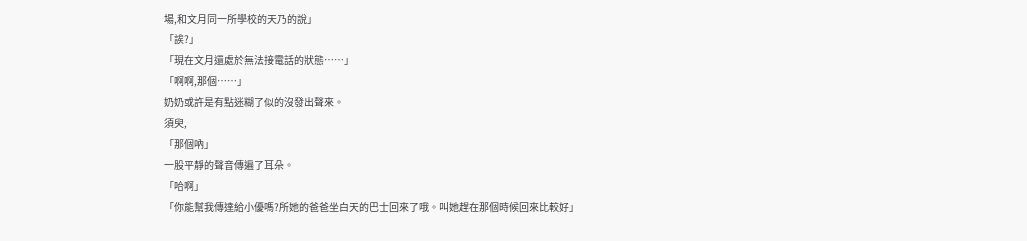場,和文月同一所學校的天乃的說」
「誒?」
「現在文月還處於無法接電話的狀態……」
「啊啊,那個……」
奶奶或許是有點迷糊了似的沒發出聲來。
須臾,
「那個吶」
一股平靜的聲音傳遍了耳朵。
「哈啊」
「你能幫我傳達給小優嗎?所她的爸爸坐白天的巴士回來了哦。叫她趕在那個時候回來比較好」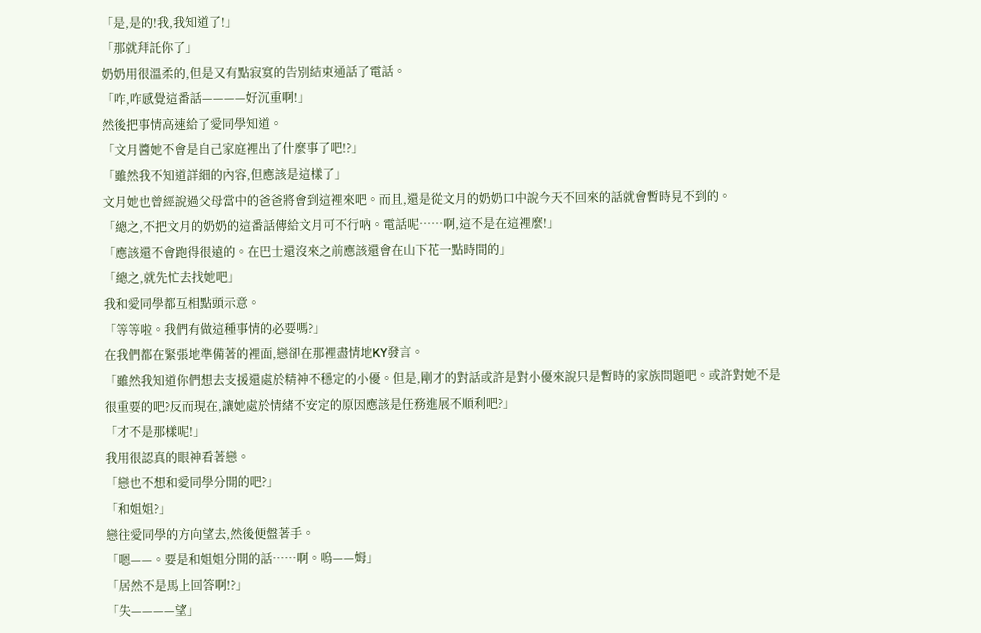「是,是的!我,我知道了!」
「那就拜託你了」
奶奶用很溫柔的,但是又有點寂寞的告別結束通話了電話。
「咋,咋感覺這番話————好沉重啊!」
然後把事情高速給了愛同學知道。
「文月醬她不會是自己家庭裡出了什麼事了吧!?」
「雖然我不知道詳細的內容,但應該是這樣了」
文月她也曾經說過父母當中的爸爸將會到這裡來吧。而且,還是從文月的奶奶口中說今天不回來的話就會暫時見不到的。
「總之,不把文月的奶奶的這番話傳給文月可不行吶。電話呢……啊,這不是在這裡麼!」
「應該還不會跑得很遠的。在巴士還沒來之前應該還會在山下花一點時間的」
「總之,就先忙去找她吧」
我和愛同學都互相點頭示意。
「等等啦。我們有做這種事情的必要嗎?」
在我們都在緊張地準備著的裡面,戀卻在那裡盡情地KY發言。
「雖然我知道你們想去支援還處於精神不穩定的小優。但是,剛才的對話或許是對小優來說只是暫時的家族問題吧。或許對她不是很重要的吧?反而現在,讓她處於情緒不安定的原因應該是任務進展不順利吧?」
「才不是那樣呢!」
我用很認真的眼神看著戀。
「戀也不想和愛同學分開的吧?」
「和姐姐?」
戀往愛同學的方向望去,然後便盤著手。
「嗯——。要是和姐姐分開的話……啊。嗚——姆」
「居然不是馬上回答啊!?」
「失————望」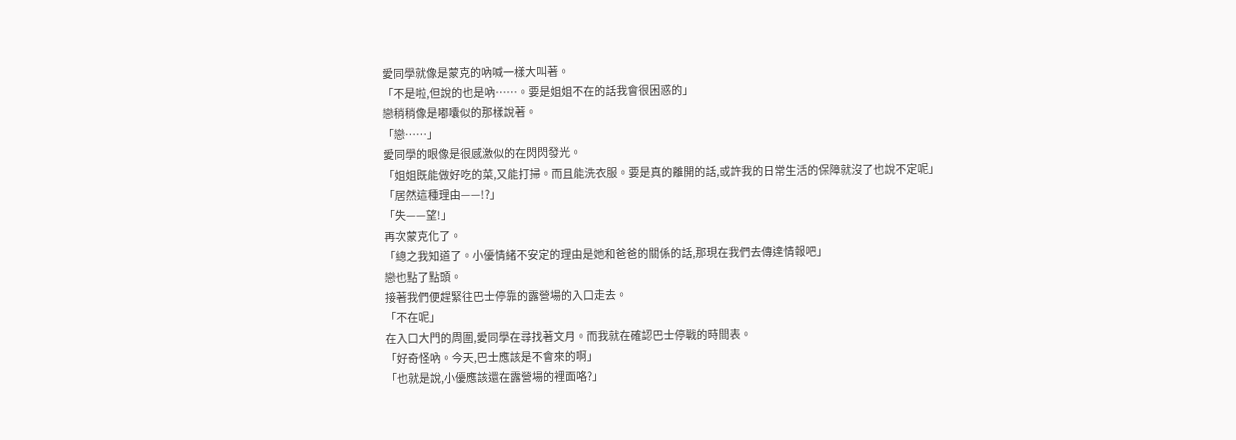愛同學就像是蒙克的吶喊一樣大叫著。
「不是啦,但說的也是吶……。要是姐姐不在的話我會很困惑的」
戀稍稍像是嘟囔似的那樣說著。
「戀……」
愛同學的眼像是很感激似的在閃閃發光。
「姐姐既能做好吃的菜,又能打掃。而且能洗衣服。要是真的離開的話,或許我的日常生活的保障就沒了也說不定呢」
「居然這種理由——!?」
「失——望!」
再次蒙克化了。
「總之我知道了。小優情緒不安定的理由是她和爸爸的關係的話,那現在我們去傳達情報吧」
戀也點了點頭。
接著我們便趕緊往巴士停靠的露營場的入口走去。
「不在呢」
在入口大門的周圍,愛同學在尋找著文月。而我就在確認巴士停戰的時間表。
「好奇怪吶。今天,巴士應該是不會來的啊」
「也就是說,小優應該還在露營場的裡面咯?」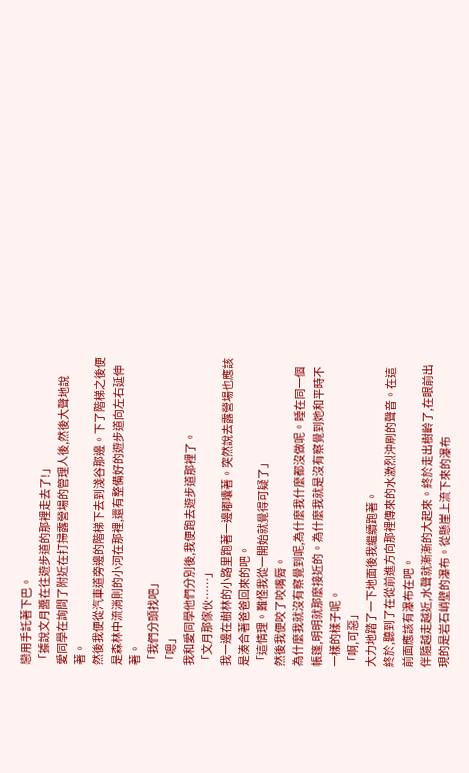戀用手託著下巴。
「據說文月醬在往遊步道的那裡走去了!」
愛同學在詢問了附近在打掃露營場的管理人後,然後大聲地說著。
然後我便從汽車道旁邊的階梯下去到淺谷那邊。下了階梯之後便是森林中流淌則的小河在那裡,還有整備好的遊步道向左右延伸著。
「我們分頭找吧」
「嗯」
我和愛同學他們分別後,我便跑去遊步道那裡了。
「文月那傢伙……」
我一邊在樹林的小路里跑著一邊嘟囔著。突然說去露營場也應該是湊合著爸爸回來的吧。
「這情理。難怪我從一開始就覺得可疑了」
然後我便咬了咬嘴脣。
為什麼我就沒有察覺到呢,為什麼我什麼都沒做呢。睡在同一個帳篷,明明就那麼接近的。為什麼我就是沒有察覺到她和平時不一樣的樣子呢。
「啊,可惡」
大力地踏了一下地面後我繼續跑著。
終於,聽到了在從前進方向那裡傳來的水激烈沖刷的聲音。在這前面應該有瀑布在吧。
伴隨越走越近,水聲就漸漸的大起來。終於走出樹齡了,在眼前出現的是岩石峭壁的瀑布。從懸崖上流下來的瀑布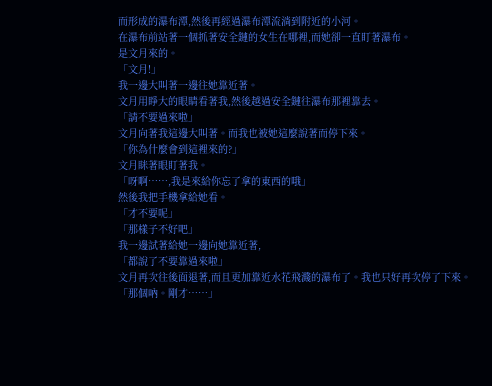而形成的瀑布潭,然後再經過瀑布潭流淌到附近的小河。
在瀑布前站著一個抓著安全鏈的女生在哪裡,而她卻一直盯著瀑布。
是文月來的。
「文月!」
我一邊大叫著一邊往她靠近著。
文月用睜大的眼睛看著我,然後越過安全鏈往瀑布那裡靠去。
「請不要過來啦」
文月向著我這邊大叫著。而我也被她這麼說著而停下來。
「你為什麼會到這裡來的?」
文月眯著眼盯著我。
「呀啊……,我是來給你忘了拿的東西的哦」
然後我把手機拿給她看。
「才不要呢」
「那樣子不好吧」
我一邊試著給她一邊向她靠近著,
「都說了不要靠過來啦」
文月再次往後面退著,而且更加靠近水花飛濺的瀑布了。我也只好再次停了下來。
「那個吶。剛才……」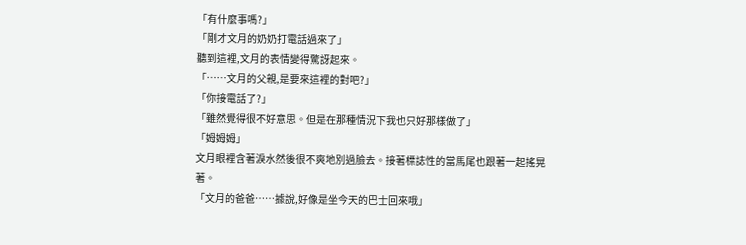「有什麼事嗎?」
「剛才文月的奶奶打電話過來了」
聽到這裡,文月的表情變得驚訝起來。
「……文月的父親,是要來這裡的對吧?」
「你接電話了?」
「雖然覺得很不好意思。但是在那種情況下我也只好那樣做了」
「姆姆姆」
文月眼裡含著淚水然後很不爽地別過臉去。接著標誌性的當馬尾也跟著一起搖晃著。
「文月的爸爸……據說,好像是坐今天的巴士回來哦」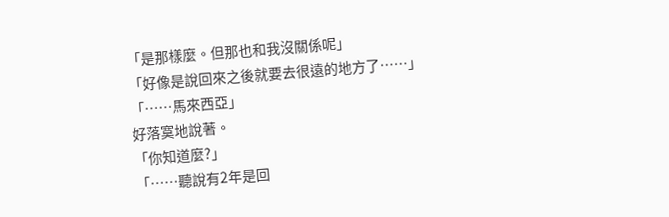「是那樣麼。但那也和我沒關係呢」
「好像是說回來之後就要去很遠的地方了……」
「……馬來西亞」
好落寞地說著。
「你知道麼?」
「……聽說有2年是回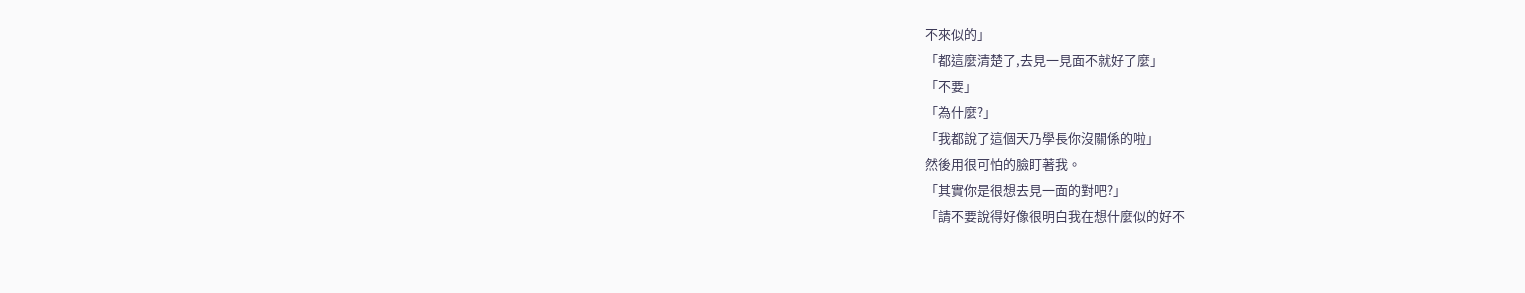不來似的」
「都這麼清楚了,去見一見面不就好了麼」
「不要」
「為什麼?」
「我都說了這個天乃學長你沒關係的啦」
然後用很可怕的臉盯著我。
「其實你是很想去見一面的對吧?」
「請不要說得好像很明白我在想什麼似的好不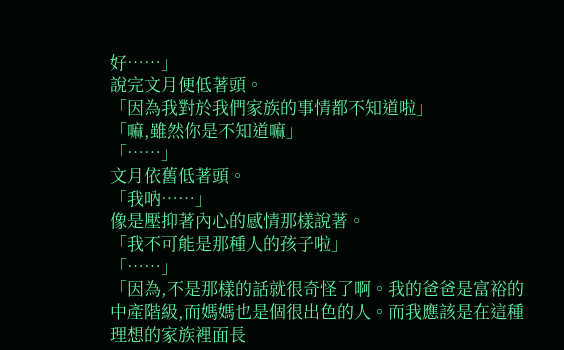好……」
說完文月便低著頭。
「因為我對於我們家族的事情都不知道啦」
「嘛,雖然你是不知道嘛」
「……」
文月依舊低著頭。
「我吶……」
像是壓抑著內心的感情那樣說著。
「我不可能是那種人的孩子啦」
「……」
「因為,不是那樣的話就很奇怪了啊。我的爸爸是富裕的中產階級,而媽媽也是個很出色的人。而我應該是在這種理想的家族裡面長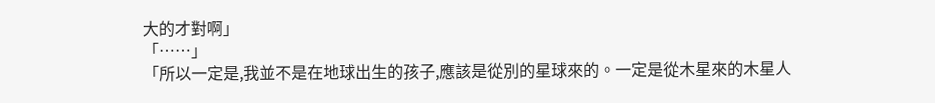大的才對啊」
「……」
「所以一定是,我並不是在地球出生的孩子,應該是從別的星球來的。一定是從木星來的木星人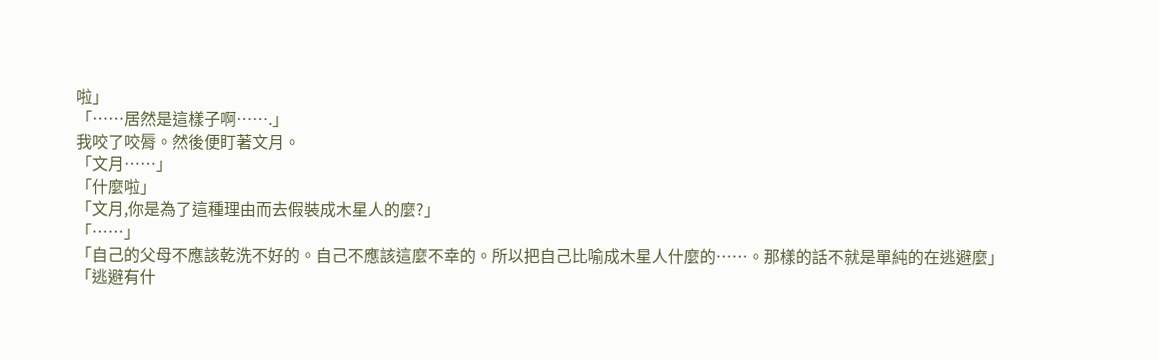啦」
「……居然是這樣子啊…….」
我咬了咬脣。然後便盯著文月。
「文月……」
「什麼啦」
「文月,你是為了這種理由而去假裝成木星人的麼?」
「……」
「自己的父母不應該乾洗不好的。自己不應該這麼不幸的。所以把自己比喻成木星人什麼的……。那樣的話不就是單純的在逃避麼」
「逃避有什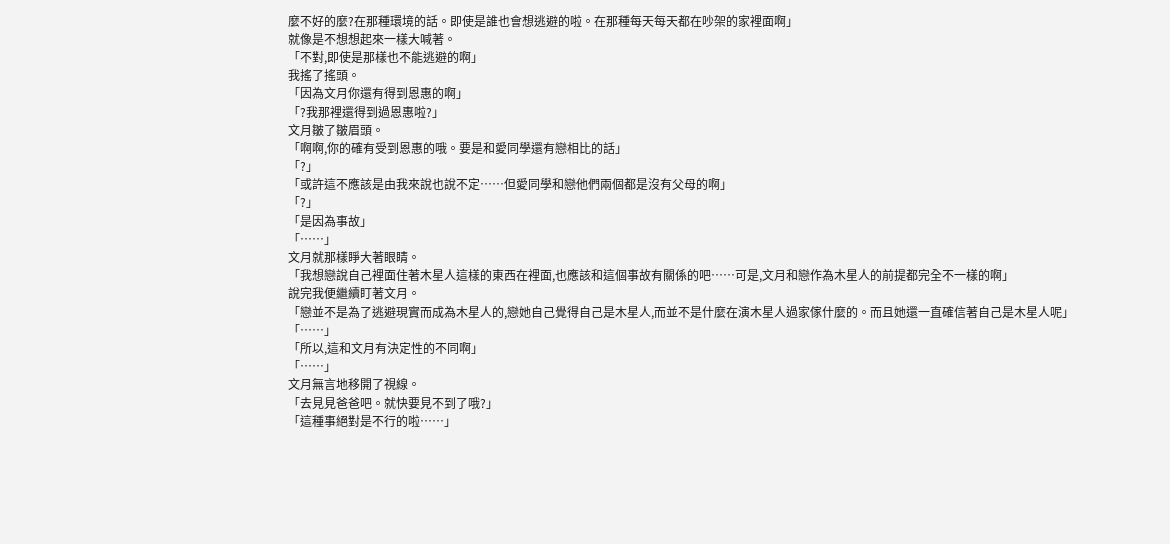麼不好的麼?在那種環境的話。即使是誰也會想逃避的啦。在那種每天每天都在吵架的家裡面啊」
就像是不想想起來一樣大喊著。
「不對,即使是那樣也不能逃避的啊」
我搖了搖頭。
「因為文月你還有得到恩惠的啊」
「?我那裡還得到過恩惠啦?」
文月皺了皺眉頭。
「啊啊,你的確有受到恩惠的哦。要是和愛同學還有戀相比的話」
「?」
「或許這不應該是由我來說也說不定……但愛同學和戀他們兩個都是沒有父母的啊」
「?」
「是因為事故」
「……」
文月就那樣睜大著眼睛。
「我想戀說自己裡面住著木星人這樣的東西在裡面,也應該和這個事故有關係的吧……可是,文月和戀作為木星人的前提都完全不一樣的啊」
說完我便繼續盯著文月。
「戀並不是為了逃避現實而成為木星人的,戀她自己覺得自己是木星人,而並不是什麼在演木星人過家傢什麼的。而且她還一直確信著自己是木星人呢」
「……」
「所以,這和文月有決定性的不同啊」
「……」
文月無言地移開了視線。
「去見見爸爸吧。就快要見不到了哦?」
「這種事絕對是不行的啦……」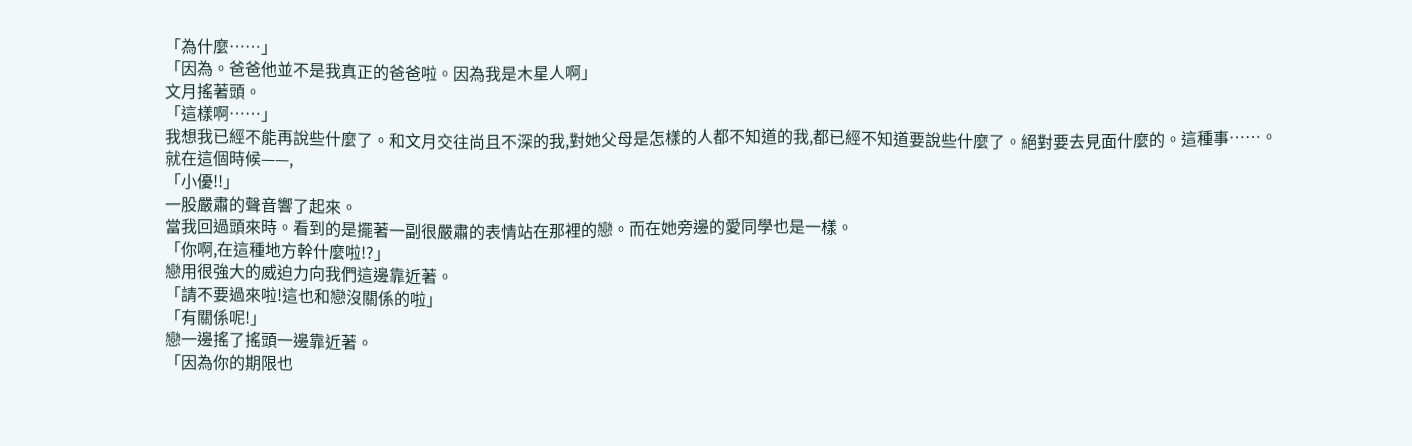「為什麼……」
「因為。爸爸他並不是我真正的爸爸啦。因為我是木星人啊」
文月搖著頭。
「這樣啊……」
我想我已經不能再說些什麼了。和文月交往尚且不深的我,對她父母是怎樣的人都不知道的我,都已經不知道要說些什麼了。絕對要去見面什麼的。這種事……。
就在這個時候——,
「小優!!」
一股嚴肅的聲音響了起來。
當我回過頭來時。看到的是擺著一副很嚴肅的表情站在那裡的戀。而在她旁邊的愛同學也是一樣。
「你啊,在這種地方幹什麼啦!?」
戀用很強大的威迫力向我們這邊靠近著。
「請不要過來啦!這也和戀沒關係的啦」
「有關係呢!」
戀一邊搖了搖頭一邊靠近著。
「因為你的期限也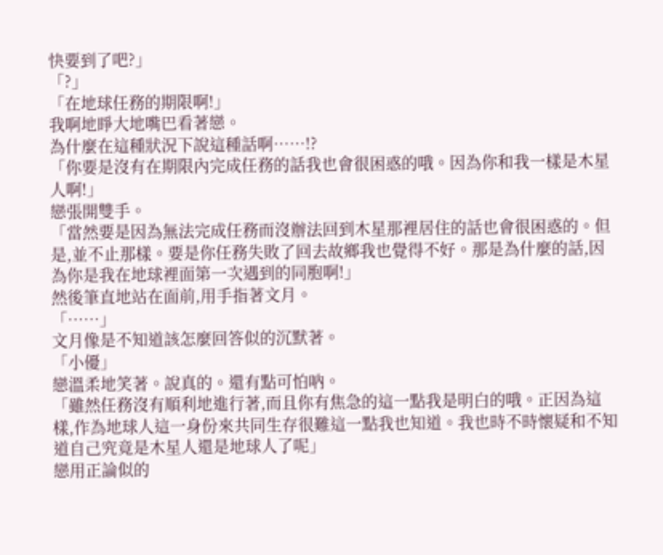快要到了吧?」
「?」
「在地球任務的期限啊!」
我啊地睜大地嘴巴看著戀。
為什麼在這種狀況下說這種話啊……!?
「你要是沒有在期限內完成任務的話我也會很困惑的哦。因為你和我一樣是木星人啊!」
戀張開雙手。
「當然要是因為無法完成任務而沒辦法回到木星那裡居住的話也會很困惑的。但是,並不止那樣。要是你任務失敗了回去故鄉我也覺得不好。那是為什麼的話,因為你是我在地球裡面第一次遇到的同胞啊!」
然後筆直地站在面前,用手指著文月。
「……」
文月像是不知道該怎麼回答似的沉默著。
「小優」
戀溫柔地笑著。說真的。還有點可怕吶。
「雖然任務沒有順利地進行著,而且你有焦急的這一點我是明白的哦。正因為這樣,作為地球人這一身份來共同生存很難這一點我也知道。我也時不時懷疑和不知道自己究竟是木星人還是地球人了呢」
戀用正論似的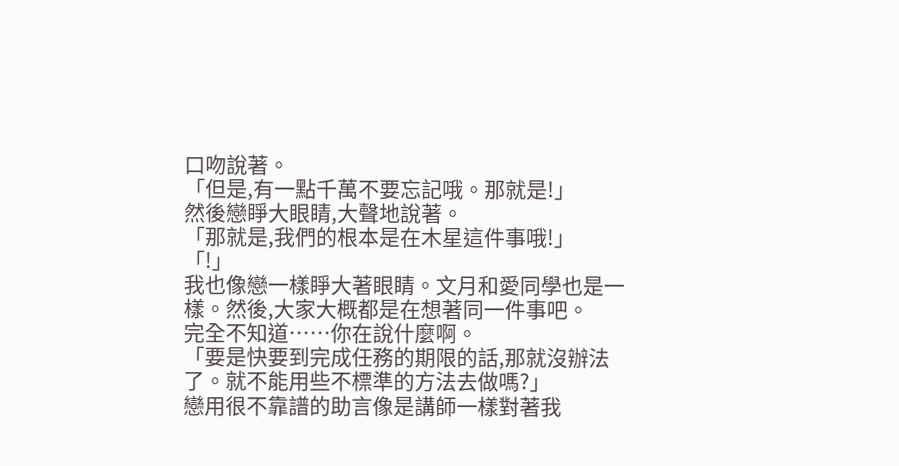口吻說著。
「但是,有一點千萬不要忘記哦。那就是!」
然後戀睜大眼睛,大聲地說著。
「那就是,我們的根本是在木星這件事哦!」
「!」
我也像戀一樣睜大著眼睛。文月和愛同學也是一樣。然後,大家大概都是在想著同一件事吧。
完全不知道……你在說什麼啊。
「要是快要到完成任務的期限的話,那就沒辦法了。就不能用些不標準的方法去做嗎?」
戀用很不靠譜的助言像是講師一樣對著我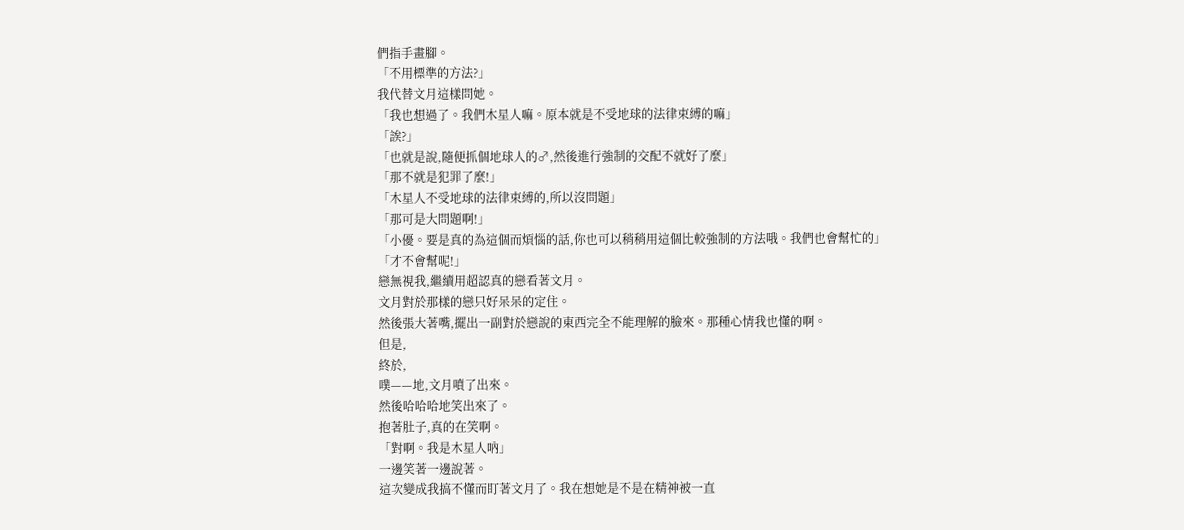們指手畫腳。
「不用標準的方法?」
我代替文月這樣問她。
「我也想過了。我們木星人嘛。原本就是不受地球的法律束縛的嘛」
「誒?」
「也就是說,隨便抓個地球人的♂,然後進行強制的交配不就好了麼」
「那不就是犯罪了麼!」
「木星人不受地球的法律束縛的,所以沒問題」
「那可是大問題啊!」
「小優。要是真的為這個而煩惱的話,你也可以稍稍用這個比較強制的方法哦。我們也會幫忙的」
「才不會幫呢!」
戀無視我,繼續用超認真的戀看著文月。
文月對於那樣的戀只好呆呆的定住。
然後張大著嘴,擺出一副對於戀說的東西完全不能理解的臉來。那種心情我也懂的啊。
但是,
終於,
噗——地,文月噴了出來。
然後哈哈哈地笑出來了。
抱著肚子,真的在笑啊。
「對啊。我是木星人吶」
一邊笑著一邊說著。
這次變成我搞不懂而盯著文月了。我在想她是不是在精神被一直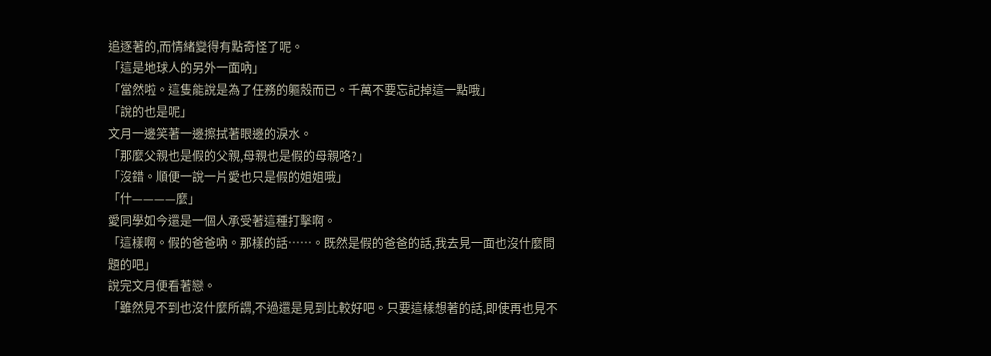追逐著的,而情緒變得有點奇怪了呢。
「這是地球人的另外一面吶」
「當然啦。這隻能說是為了任務的軀殼而已。千萬不要忘記掉這一點哦」
「說的也是呢」
文月一邊笑著一邊擦拭著眼邊的淚水。
「那麼父親也是假的父親,母親也是假的母親咯?」
「沒錯。順便一說一片愛也只是假的姐姐哦」
「什————麼」
愛同學如今還是一個人承受著這種打擊啊。
「這樣啊。假的爸爸吶。那樣的話……。既然是假的爸爸的話,我去見一面也沒什麼問題的吧」
說完文月便看著戀。
「雖然見不到也沒什麼所謂,不過還是見到比較好吧。只要這樣想著的話,即使再也見不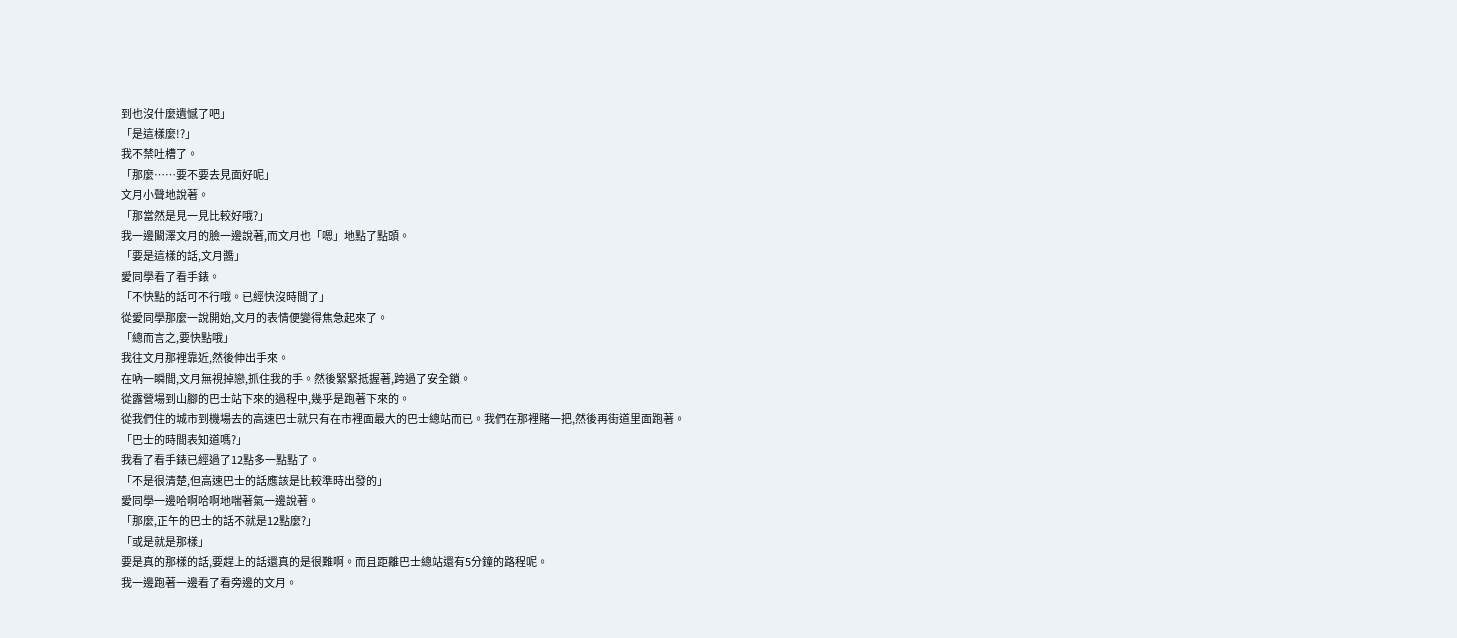到也沒什麼遺憾了吧」
「是這樣麼!?」
我不禁吐槽了。
「那麼……要不要去見面好呢」
文月小聲地說著。
「那當然是見一見比較好哦?」
我一邊闞澤文月的臉一邊說著,而文月也「嗯」地點了點頭。
「要是這樣的話,文月醬」
愛同學看了看手錶。
「不快點的話可不行哦。已經快沒時間了」
從愛同學那麼一說開始,文月的表情便變得焦急起來了。
「總而言之,要快點哦」
我往文月那裡靠近,然後伸出手來。
在吶一瞬間,文月無視掉戀,抓住我的手。然後緊緊抵握著,跨過了安全鎖。
從露營場到山腳的巴士站下來的過程中,幾乎是跑著下來的。
從我們住的城市到機場去的高速巴士就只有在市裡面最大的巴士總站而已。我們在那裡賭一把,然後再街道里面跑著。
「巴士的時間表知道嗎?」
我看了看手錶已經過了12點多一點點了。
「不是很清楚,但高速巴士的話應該是比較準時出發的」
愛同學一邊哈啊哈啊地喘著氣一邊說著。
「那麼,正午的巴士的話不就是12點麼?」
「或是就是那樣」
要是真的那樣的話,要趕上的話還真的是很難啊。而且距離巴士總站還有5分鐘的路程呢。
我一邊跑著一邊看了看旁邊的文月。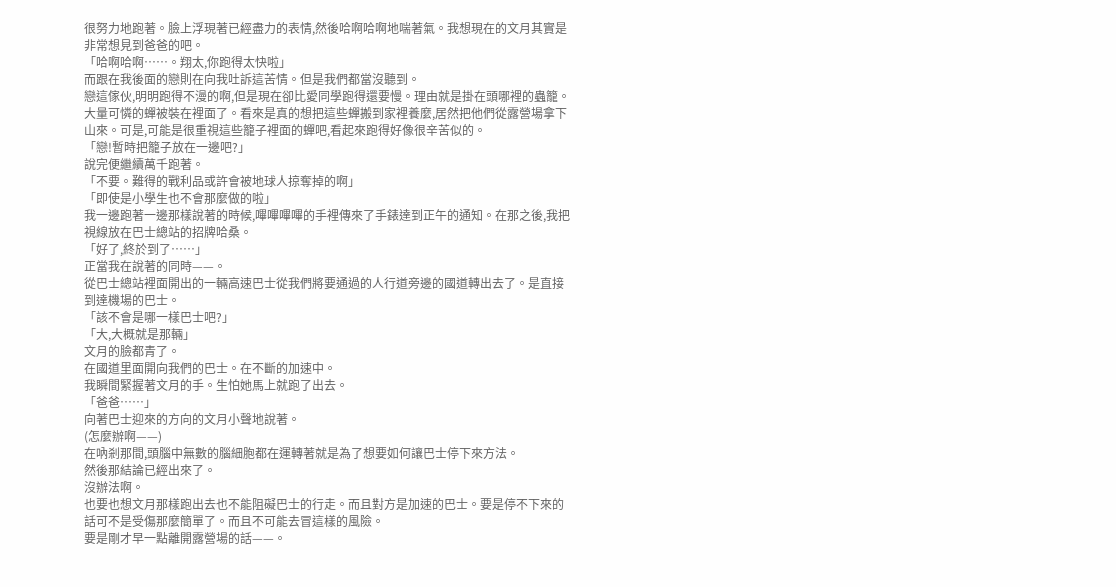很努力地跑著。臉上浮現著已經盡力的表情,然後哈啊哈啊地喘著氣。我想現在的文月其實是非常想見到爸爸的吧。
「哈啊哈啊……。翔太,你跑得太快啦」
而跟在我後面的戀則在向我吐訴這苦情。但是我們都當沒聽到。
戀這傢伙,明明跑得不漫的啊,但是現在卻比愛同學跑得還要慢。理由就是掛在頭哪裡的蟲籠。大量可憐的蟬被裝在裡面了。看來是真的想把這些蟬搬到家裡養麼,居然把他們從露營場拿下山來。可是,可能是很重視這些籠子裡面的蟬吧,看起來跑得好像很辛苦似的。
「戀!暫時把籠子放在一邊吧?」
說完便繼續萬千跑著。
「不要。難得的戰利品或許會被地球人掠奪掉的啊」
「即使是小學生也不會那麼做的啦」
我一邊跑著一邊那樣說著的時候,嗶嗶嗶嗶的手裡傳來了手錶達到正午的通知。在那之後,我把視線放在巴士總站的招牌哈桑。
「好了,終於到了……」
正當我在說著的同時——。
從巴士總站裡面開出的一輛高速巴士從我們將要通過的人行道旁邊的國道轉出去了。是直接到達機場的巴士。
「該不會是哪一樣巴士吧?」
「大,大概就是那輛」
文月的臉都青了。
在國道里面開向我們的巴士。在不斷的加速中。
我瞬間緊握著文月的手。生怕她馬上就跑了出去。
「爸爸……」
向著巴士迎來的方向的文月小聲地說著。
(怎麼辦啊——)
在吶剎那間,頭腦中無數的腦細胞都在運轉著就是為了想要如何讓巴士停下來方法。
然後那結論已經出來了。
沒辦法啊。
也要也想文月那樣跑出去也不能阻礙巴士的行走。而且對方是加速的巴士。要是停不下來的話可不是受傷那麼簡單了。而且不可能去冒這樣的風險。
要是剛才早一點離開露營場的話——。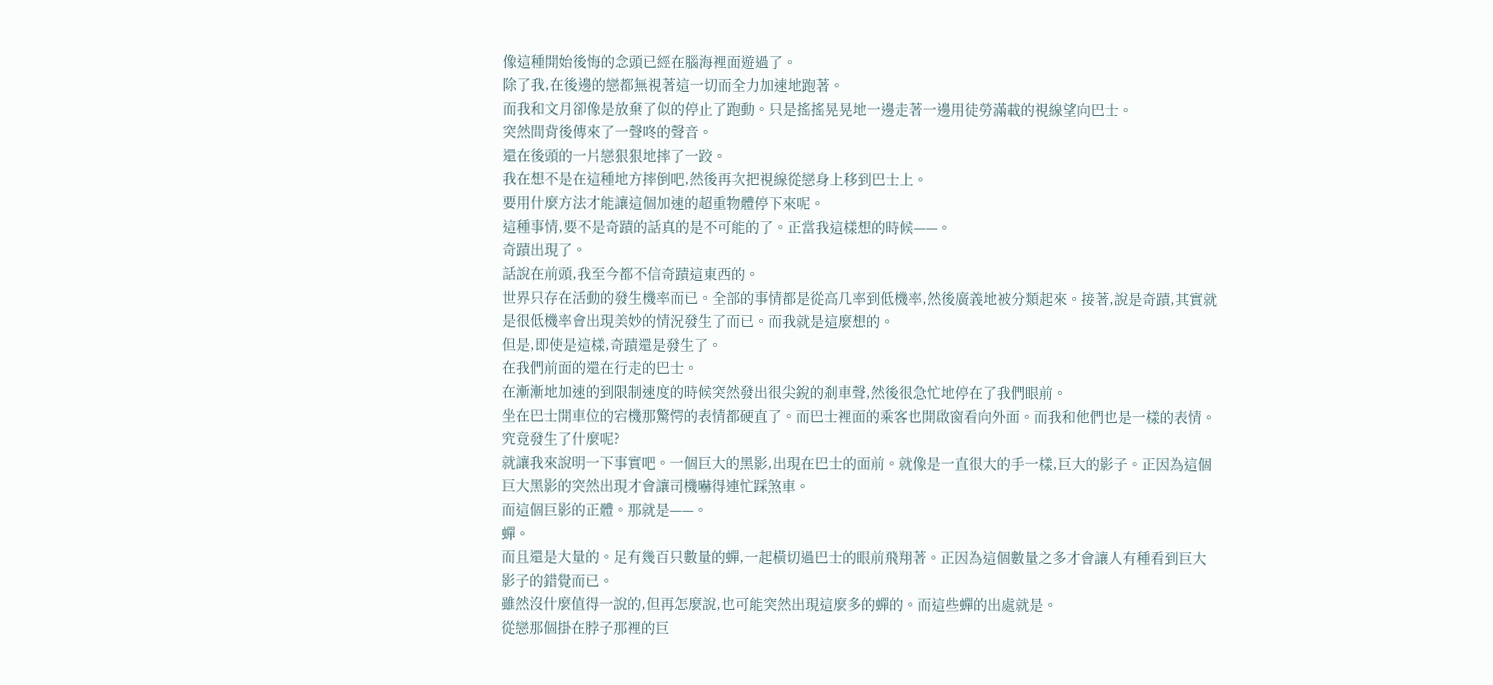像這種開始後悔的念頭已經在腦海裡面遊過了。
除了我,在後邊的戀都無視著這一切而全力加速地跑著。
而我和文月卻像是放棄了似的停止了跑動。只是搖搖晃晃地一邊走著一邊用徒勞滿載的視線望向巴士。
突然間背後傳來了一聲咚的聲音。
還在後頭的一片戀狠狠地摔了一跤。
我在想不是在這種地方摔倒吧,然後再次把視線從戀身上移到巴士上。
要用什麼方法才能讓這個加速的超重物體停下來呢。
這種事情,要不是奇蹟的話真的是不可能的了。正當我這樣想的時候——。
奇蹟出現了。
話說在前頭,我至今都不信奇蹟這東西的。
世界只存在活動的發生機率而已。全部的事情都是從高几率到低機率,然後廣義地被分類起來。接著,說是奇蹟,其實就是很低機率會出現美妙的情況發生了而已。而我就是這麼想的。
但是,即使是這樣,奇蹟還是發生了。
在我們前面的還在行走的巴士。
在漸漸地加速的到限制速度的時候突然發出很尖銳的剎車聲,然後很急忙地停在了我們眼前。
坐在巴士開車位的宕機那驚愕的表情都硬直了。而巴士裡面的乘客也開啟窗看向外面。而我和他們也是一樣的表情。
究竟發生了什麼呢?
就讓我來說明一下事實吧。一個巨大的黑影,出現在巴士的面前。就像是一直很大的手一樣,巨大的影子。正因為這個巨大黑影的突然出現才會讓司機嚇得連忙踩煞車。
而這個巨影的正體。那就是——。
蟬。
而且還是大量的。足有幾百只數量的蟬,一起橫切過巴士的眼前飛翔著。正因為這個數量之多才會讓人有種看到巨大影子的錯覺而已。
雖然沒什麼值得一說的,但再怎麼說,也可能突然出現這麼多的蟬的。而這些蟬的出處就是。
從戀那個掛在脖子那裡的巨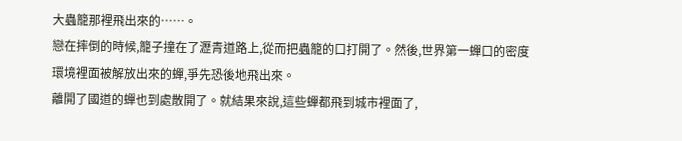大蟲籠那裡飛出來的……。
戀在摔倒的時候,籠子撞在了瀝青道路上,從而把蟲籠的口打開了。然後,世界第一蟬口的密度環境裡面被解放出來的蟬,爭先恐後地飛出來。
離開了國道的蟬也到處散開了。就結果來說,這些蟬都飛到城市裡面了,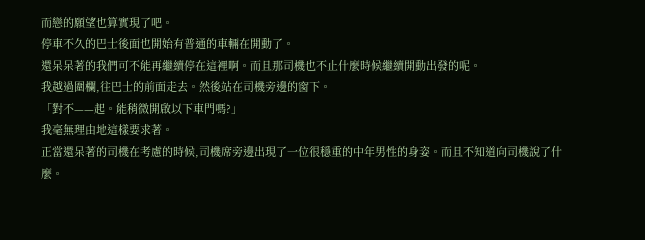而戀的願望也算實現了吧。
停車不久的巴士後面也開始有普通的車輛在開動了。
還呆呆著的我們可不能再繼續停在這裡啊。而且那司機也不止什麼時候繼續開動出發的呢。
我越過圍欄,往巴士的前面走去。然後站在司機旁邊的窗下。
「對不——起。能稍微開啟以下車門嗎?」
我毫無理由地這樣要求著。
正當還呆著的司機在考慮的時候,司機席旁邊出現了一位很穩重的中年男性的身姿。而且不知道向司機說了什麼。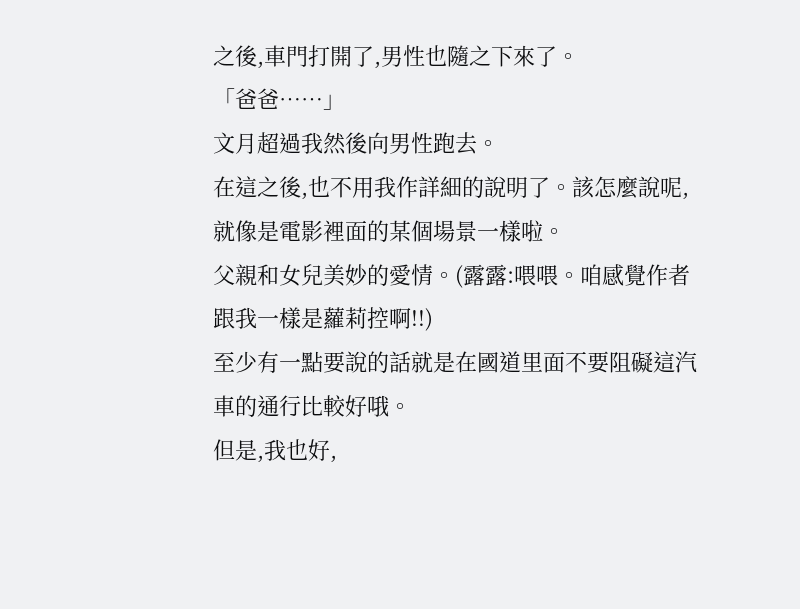之後,車門打開了,男性也隨之下來了。
「爸爸……」
文月超過我然後向男性跑去。
在這之後,也不用我作詳細的說明了。該怎麼說呢,就像是電影裡面的某個場景一樣啦。
父親和女兒美妙的愛情。(露露:喂喂。咱感覺作者跟我一樣是蘿莉控啊!!)
至少有一點要說的話就是在國道里面不要阻礙這汽車的通行比較好哦。
但是,我也好,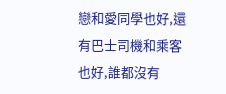戀和愛同學也好,還有巴士司機和乘客也好,誰都沒有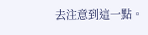去注意到這一點。